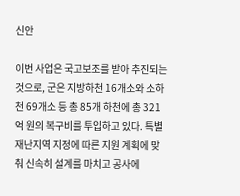신안

이번 사업은 국고보조를 받아 추진되는 것으로, 군은 지방하천 16개소와 소하천 69개소 등 총 85개 하천에 총 321억 원의 복구비를 투입하고 있다. 특별재난지역 지정에 따른 지원 계획에 맞춰 신속히 설계를 마치고 공사에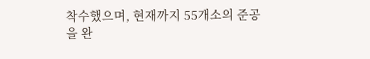착수했으며, 현재까지 55개소의 준공을 완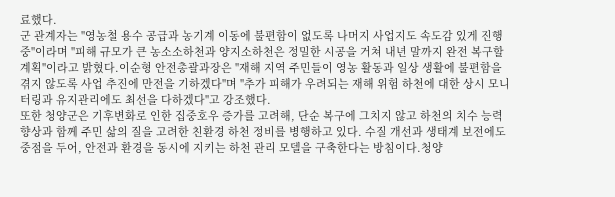료했다.
군 관계자는 "영농철 용수 공급과 농기계 이동에 불편함이 없도록 나머지 사업지도 속도감 있게 진행 중"이라며 "피해 규모가 큰 농소소하천과 양지소하천은 정밀한 시공을 거쳐 내년 말까지 완전 복구할 계획"이라고 밝혔다.이순형 안전총괄과장은 "재해 지역 주민들이 영농 활동과 일상 생활에 불편함을 겪지 않도록 사업 추진에 만전을 기하겠다"며 "추가 피해가 우려되는 재해 위험 하천에 대한 상시 모니터링과 유지관리에도 최선을 다하겠다"고 강조했다.
또한 청양군은 기후변화로 인한 집중호우 증가를 고려해, 단순 복구에 그치지 않고 하천의 치수 능력 향상과 함께 주민 삶의 질을 고려한 친환경 하천 정비를 병행하고 있다. 수질 개선과 생태계 보전에도 중점을 두어, 안전과 환경을 동시에 지키는 하천 관리 모델을 구축한다는 방침이다.청양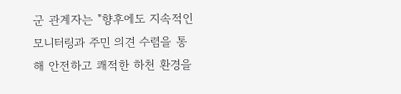군 관계자는 "향후에도 지속적인 모니터링과 주민 의견 수렴을 통해 안전하고 쾌적한 하천 환경을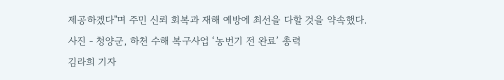제공하겠다"며 주민 신뢰 회복과 재해 예방에 최선을 다할 것을 약속했다.
사진 - 청양군, 하천 수해 복구사업 ‘농번기 전 완료’ 총력
김라희 기자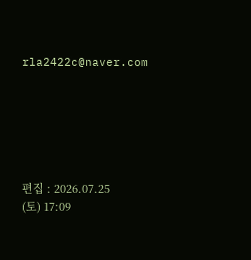rla2422c@naver.com






편집 : 2026.07.25 (토) 17:09